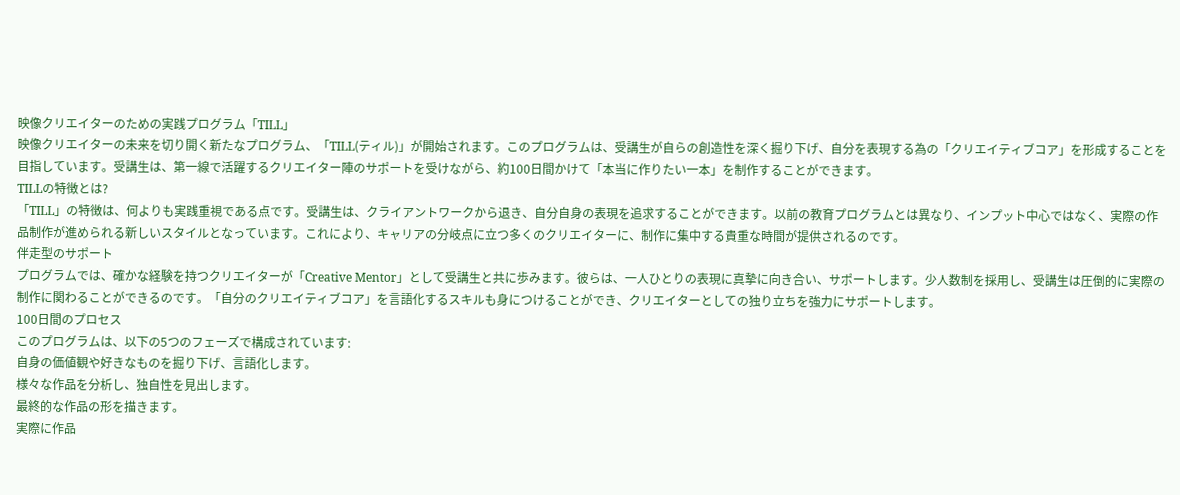映像クリエイターのための実践プログラム「TILL」
映像クリエイターの未来を切り開く新たなプログラム、「TILL(ティル)」が開始されます。このプログラムは、受講生が自らの創造性を深く掘り下げ、自分を表現する為の「クリエイティブコア」を形成することを目指しています。受講生は、第一線で活躍するクリエイター陣のサポートを受けながら、約100日間かけて「本当に作りたい一本」を制作することができます。
TILLの特徴とは?
「TILL」の特徴は、何よりも実践重視である点です。受講生は、クライアントワークから退き、自分自身の表現を追求することができます。以前の教育プログラムとは異なり、インプット中心ではなく、実際の作品制作が進められる新しいスタイルとなっています。これにより、キャリアの分岐点に立つ多くのクリエイターに、制作に集中する貴重な時間が提供されるのです。
伴走型のサポート
プログラムでは、確かな経験を持つクリエイターが「Creative Mentor」として受講生と共に歩みます。彼らは、一人ひとりの表現に真摯に向き合い、サポートします。少人数制を採用し、受講生は圧倒的に実際の制作に関わることができるのです。「自分のクリエイティブコア」を言語化するスキルも身につけることができ、クリエイターとしての独り立ちを強力にサポートします。
100日間のプロセス
このプログラムは、以下の5つのフェーズで構成されています:
自身の価値観や好きなものを掘り下げ、言語化します。
様々な作品を分析し、独自性を見出します。
最終的な作品の形を描きます。
実際に作品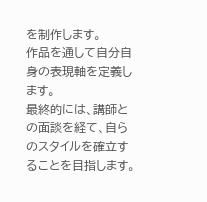を制作します。
作品を通して自分自身の表現軸を定義します。
最終的には、講師との面談を経て、自らのスタイルを確立することを目指します。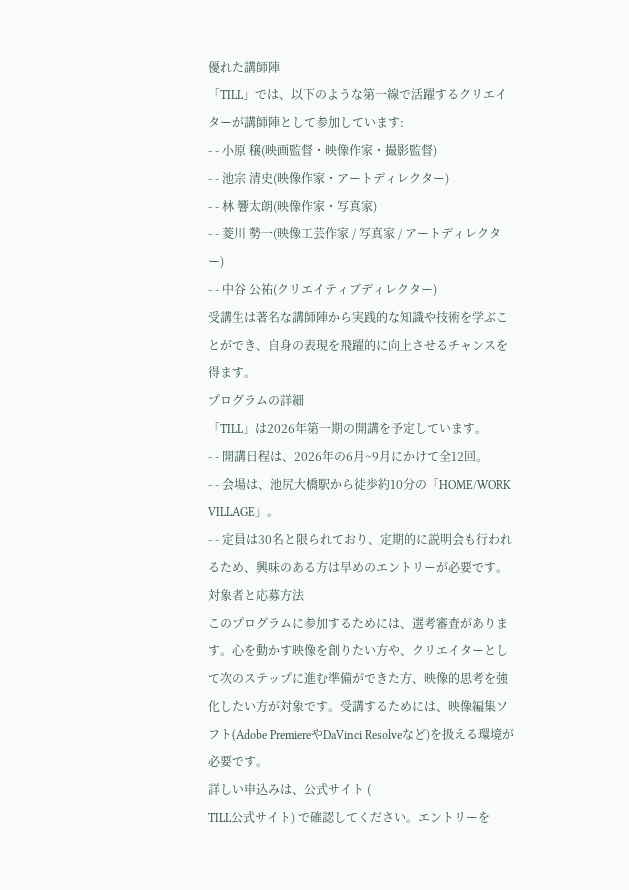優れた講師陣
「TILL」では、以下のような第一線で活躍するクリエイターが講師陣として参加しています:
- - 小原 穣(映画監督・映像作家・撮影監督)
- - 池宗 清史(映像作家・アートディレクター)
- - 林 響太朗(映像作家・写真家)
- - 菱川 勢一(映像工芸作家 / 写真家 / アートディレクター)
- - 中谷 公祐(クリエイティブディレクター)
受講生は著名な講師陣から実践的な知識や技術を学ぶことができ、自身の表現を飛躍的に向上させるチャンスを得ます。
プログラムの詳細
「TILL」は2026年第一期の開講を予定しています。
- - 開講日程は、2026年の6月~9月にかけて全12回。
- - 会場は、池尻大橋駅から徒歩約10分の「HOME/WORK VILLAGE」。
- - 定員は30名と限られており、定期的に説明会も行われるため、興味のある方は早めのエントリーが必要です。
対象者と応募方法
このプログラムに参加するためには、選考審査があります。心を動かす映像を創りたい方や、クリエイターとして次のステップに進む準備ができた方、映像的思考を強化したい方が対象です。受講するためには、映像編集ソフト(Adobe PremiereやDaVinci Resolveなど)を扱える環境が必要です。
詳しい申込みは、公式サイト (
TILL公式サイト) で確認してください。エントリーを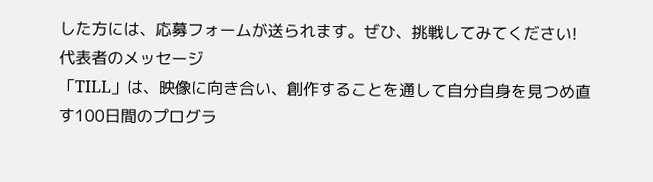した方には、応募フォームが送られます。ぜひ、挑戦してみてください!
代表者のメッセージ
「TILL」は、映像に向き合い、創作することを通して自分自身を見つめ直す100日間のプログラ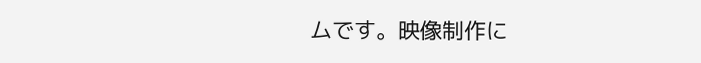ムです。映像制作に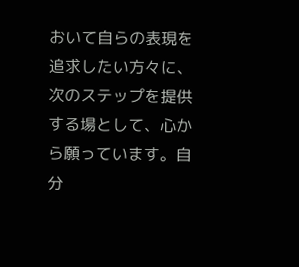おいて自らの表現を追求したい方々に、次のステップを提供する場として、心から願っています。自分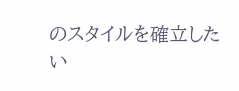のスタイルを確立したい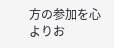方の参加を心よりお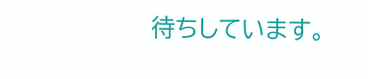待ちしています。